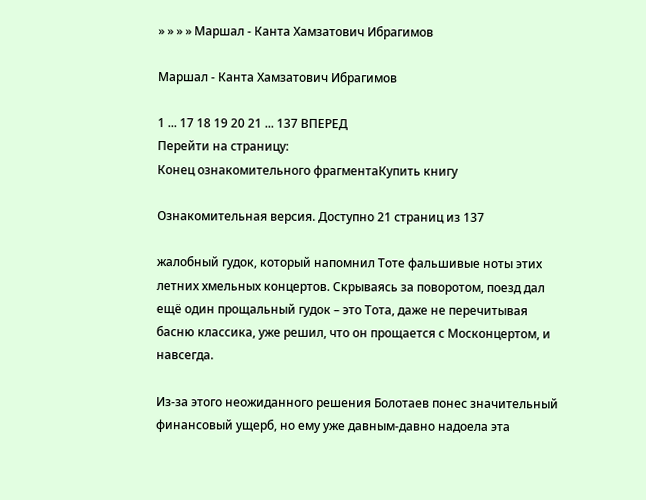» » » » Маршал - Канта Хамзатович Ибрагимов

Маршал - Канта Хамзатович Ибрагимов

1 ... 17 18 19 20 21 ... 137 ВПЕРЕД
Перейти на страницу:
Конец ознакомительного фрагментаКупить книгу

Ознакомительная версия. Доступно 21 страниц из 137

жалобный гудок, который напомнил Тоте фальшивые ноты этих летних хмельных концертов. Скрываясь за поворотом, поезд дал ещё один прощальный гудок – это Тота, даже не перечитывая басню классика, уже решил, что он прощается с Москонцертом, и навсегда.

Из-за этого неожиданного решения Болотаев понес значительный финансовый ущерб, но ему уже давным-давно надоела эта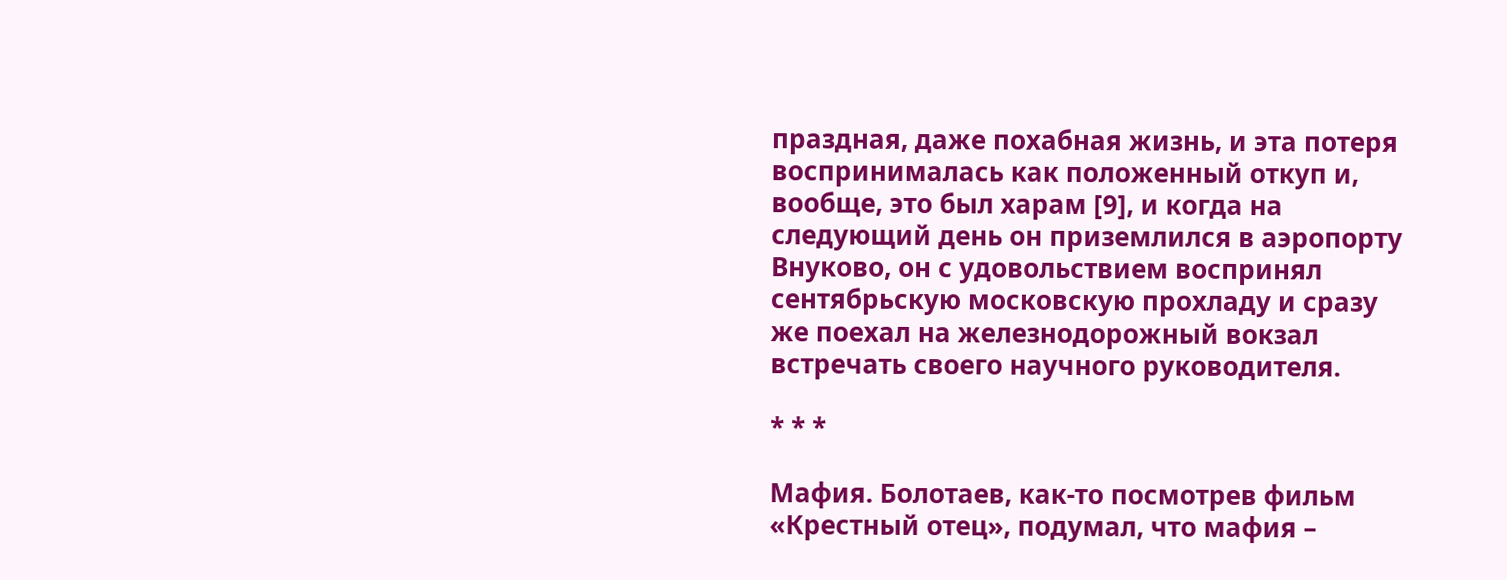праздная, даже похабная жизнь, и эта потеря воспринималась как положенный откуп и, вообще, это был харам [9], и когда на следующий день он приземлился в аэропорту Внуково, он с удовольствием воспринял сентябрьскую московскую прохладу и сразу же поехал на железнодорожный вокзал встречать своего научного руководителя.

* * *

Мафия. Болотаев, как-то посмотрев фильм «Крестный отец», подумал, что мафия –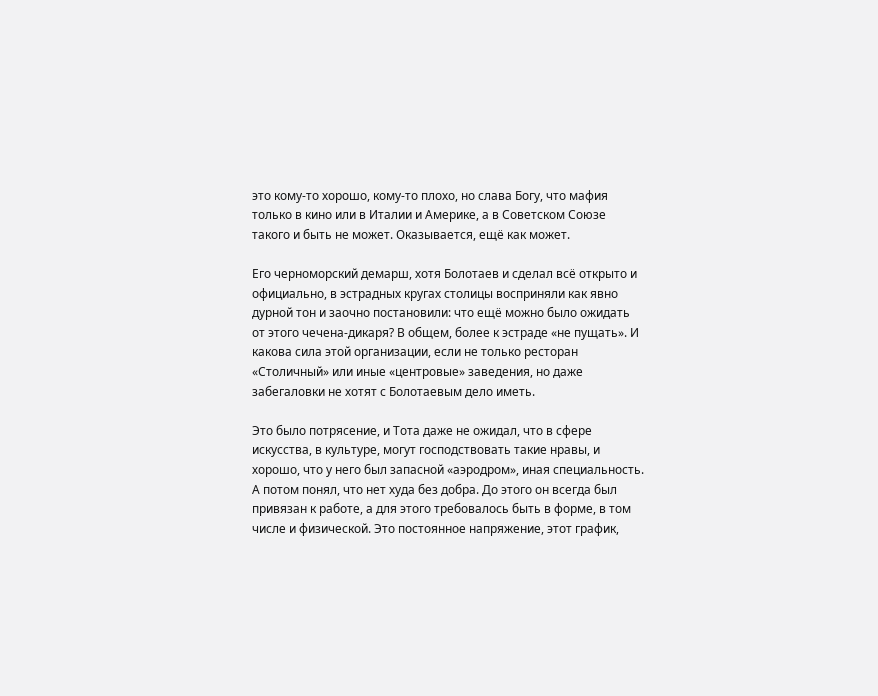это кому-то хорошо, кому-то плохо, но слава Богу, что мафия только в кино или в Италии и Америке, а в Советском Союзе такого и быть не может. Оказывается, ещё как может.

Его черноморский демарш, хотя Болотаев и сделал всё открыто и официально, в эстрадных кругах столицы восприняли как явно дурной тон и заочно постановили: что ещё можно было ожидать от этого чечена-дикаря? В общем, более к эстраде «не пущать». И какова сила этой организации, если не только ресторан «Столичный» или иные «центровые» заведения, но даже забегаловки не хотят с Болотаевым дело иметь.

Это было потрясение, и Тота даже не ожидал, что в сфере искусства, в культуре, могут господствовать такие нравы, и хорошо, что у него был запасной «аэродром», иная специальность. А потом понял, что нет худа без добра. До этого он всегда был привязан к работе, а для этого требовалось быть в форме, в том числе и физической. Это постоянное напряжение, этот график,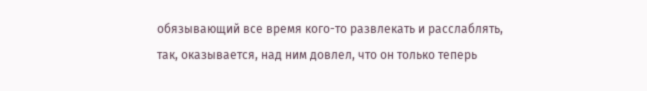обязывающий все время кого-то развлекать и расслаблять, так, оказывается, над ним довлел, что он только теперь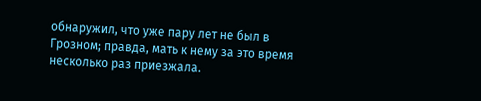обнаружил, что уже пару лет не был в Грозном; правда, мать к нему за это время несколько раз приезжала.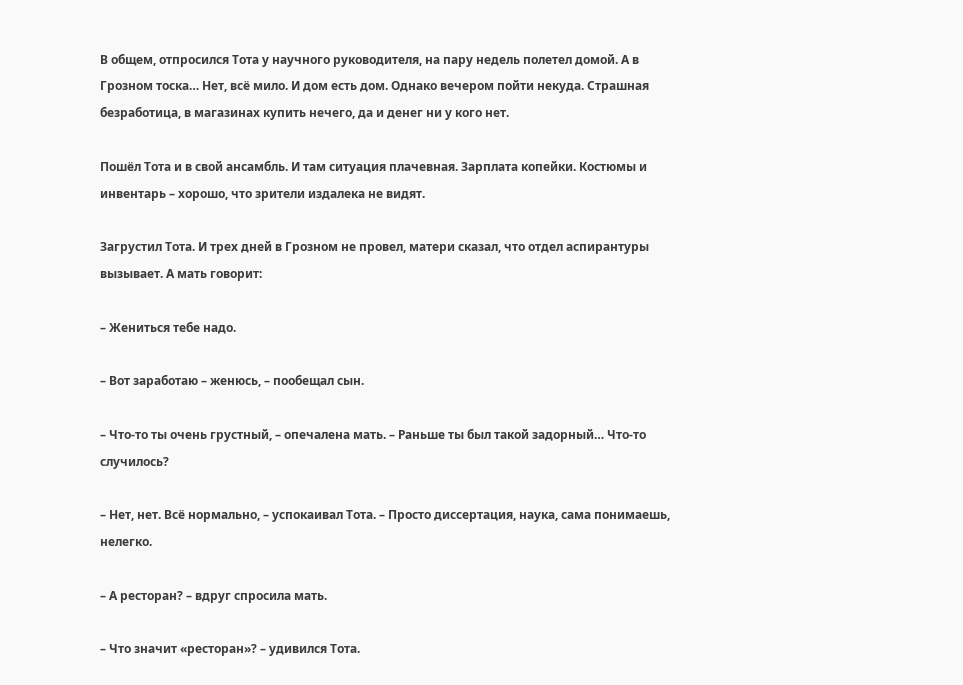В общем, отпросился Тота у научного руководителя, на пару недель полетел домой. А в Грозном тоска… Нет, всё мило. И дом есть дом. Однако вечером пойти некуда. Страшная безработица, в магазинах купить нечего, да и денег ни у кого нет.

Пошёл Тота и в свой ансамбль. И там ситуация плачевная. Зарплата копейки. Костюмы и инвентарь – хорошо, что зрители издалека не видят.

Загрустил Тота. И трех дней в Грозном не провел, матери сказал, что отдел аспирантуры вызывает. А мать говорит:

– Жениться тебе надо.

– Вот заработаю – женюсь, – пообещал сын.

– Что-то ты очень грустный, – опечалена мать. – Раньше ты был такой задорный… Что-то случилось?

– Нет, нет. Всё нормально, – успокаивал Тота. – Просто диссертация, наука, сама понимаешь, нелегко.

– А ресторан? – вдруг спросила мать.

– Что значит «ресторан»? – удивился Тота.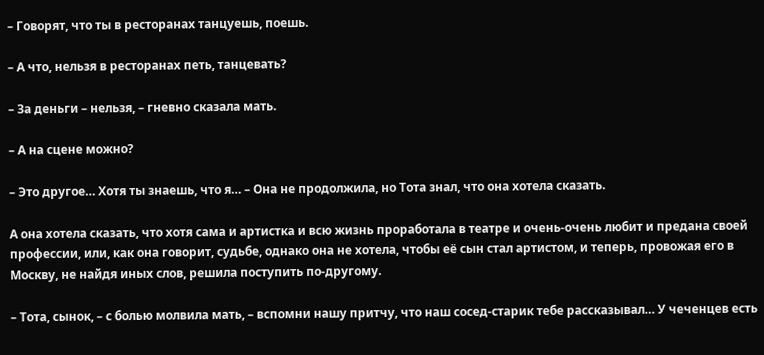– Говорят, что ты в ресторанах танцуешь, поешь.

– А что, нельзя в ресторанах петь, танцевать?

– За деньги – нельзя, – гневно сказала мать.

– А на сцене можно?

– Это другое… Хотя ты знаешь, что я… – Она не продолжила, но Тота знал, что она хотела сказать.

А она хотела сказать, что хотя сама и артистка и всю жизнь проработала в театре и очень-очень любит и предана своей профессии, или, как она говорит, судьбе, однако она не хотела, чтобы её сын стал артистом, и теперь, провожая его в Москву, не найдя иных слов, решила поступить по-другому.

– Тота, сынок, – с болью молвила мать, – вспомни нашу притчу, что наш сосед-старик тебе рассказывал… У чеченцев есть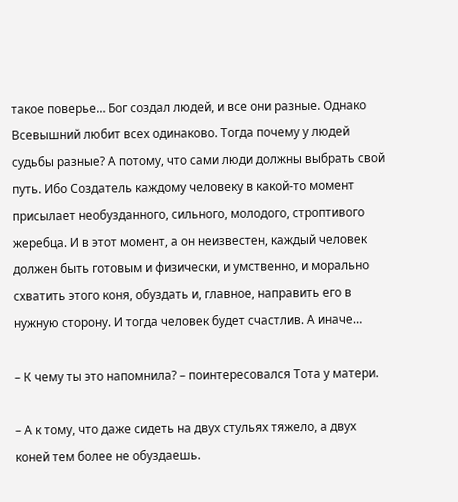такое поверье… Бог создал людей, и все они разные. Однако Всевышний любит всех одинаково. Тогда почему у людей судьбы разные? А потому, что сами люди должны выбрать свой путь. Ибо Создатель каждому человеку в какой-то момент присылает необузданного, сильного, молодого, строптивого жеребца. И в этот момент, а он неизвестен, каждый человек должен быть готовым и физически, и умственно, и морально схватить этого коня, обуздать и, главное, направить его в нужную сторону. И тогда человек будет счастлив. А иначе…

– К чему ты это напомнила? – поинтересовался Тота у матери.

– А к тому, что даже сидеть на двух стульях тяжело, а двух коней тем более не обуздаешь.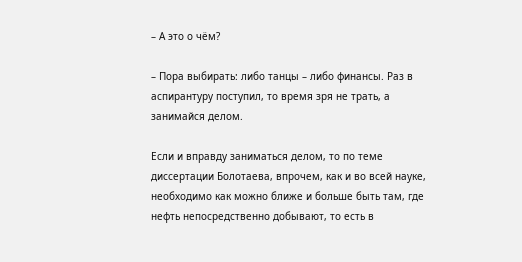– А это о чём?

– Пора выбирать: либо танцы – либо финансы. Раз в аспирантуру поступил, то время зря не трать, а занимайся делом.

Если и вправду заниматься делом, то по теме диссертации Болотаева, впрочем, как и во всей науке, необходимо как можно ближе и больше быть там, где нефть непосредственно добывают, то есть в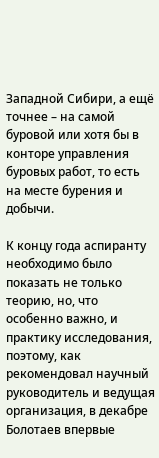Западной Сибири, а ещё точнее – на самой буровой или хотя бы в конторе управления буровых работ, то есть на месте бурения и добычи.

К концу года аспиранту необходимо было показать не только теорию, но, что особенно важно, и практику исследования, поэтому, как рекомендовал научный руководитель и ведущая организация, в декабре Болотаев впервые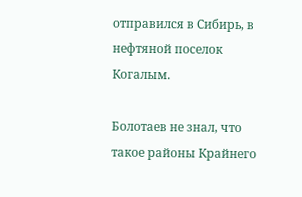отправился в Сибирь, в нефтяной поселок Когалым.

Болотаев не знал, что такое районы Крайнего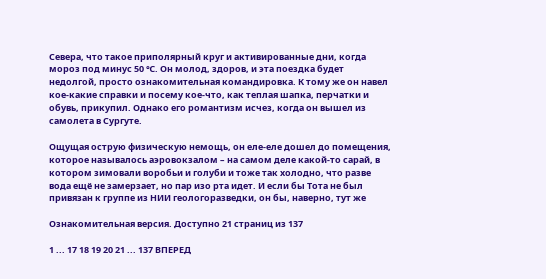Севера, что такое приполярный круг и активированные дни, когда мороз под минус 50 ℃. Он молод, здоров, и эта поездка будет недолгой, просто ознакомительная командировка. К тому же он навел кое-какие справки и посему кое-что, как теплая шапка, перчатки и обувь, прикупил. Однако его романтизм исчез, когда он вышел из самолета в Сургуте.

Ощущая острую физическую немощь, он еле-еле дошел до помещения, которое называлось аэровокзалом – на самом деле какой-то сарай, в котором зимовали воробьи и голуби и тоже так холодно, что разве вода ещё не замерзает, но пар изо рта идет. И если бы Тота не был привязан к группе из НИИ геологоразведки, он бы, наверно, тут же

Ознакомительная версия. Доступно 21 страниц из 137

1 ... 17 18 19 20 21 ... 137 ВПЕРЕД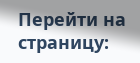Перейти на страницу: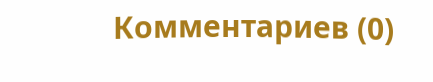Комментариев (0)